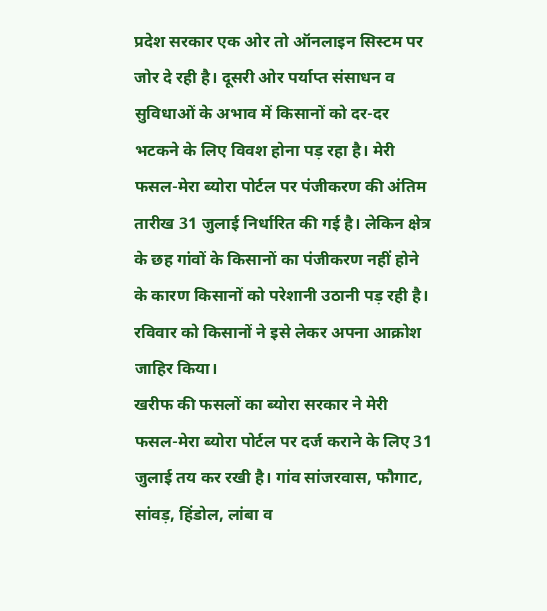प्रदेश सरकार एक ओर तो ऑनलाइन सिस्टम पर जोर दे रही है। दूसरी ओर पर्याप्त संसाधन व सुविधाओं के अभाव में किसानों को दर-दर भटकने के लिए विवश होना पड़ रहा है। मेरी फसल-मेरा ब्योरा पोर्टल पर पंजीकरण की अंतिम तारीख 31 जुलाई निर्धारित की गई है। लेकिन क्षेत्र के छह गांवों के किसानों का पंजीकरण नहीं होने के कारण किसानों को परेशानी उठानी पड़ रही है। रविवार को किसानों ने इसे लेकर अपना आक्रोश जाहिर किया।
खरीफ की फसलों का ब्योरा सरकार ने मेरी फसल-मेरा ब्योरा पोर्टल पर दर्ज कराने के लिए 31 जुलाई तय कर रखी है। गांव सांजरवास, फौगाट, सांवड़, हिंडोल, लांबा व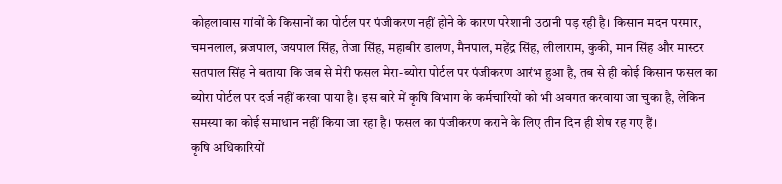कोहलावास गांवों के किसानों का पोर्टल पर पंजीकरण नहीं होने के कारण परेशानी उठानी पड़ रही है। किसान मदन परमार, चमनलाल, ब्रजपाल, जयपाल सिंह, तेजा सिंह, महाबीर डालण, मैनपाल, महेंद्र सिंह, लीलाराम, कुकी, मान सिंह और मास्टर सतपाल सिंह ने बताया कि जब से मेरी फसल मेरा-ब्योरा पोर्टल पर पंजीकरण आरंभ हुआ है, तब से ही कोई किसान फसल का ब्योरा पोर्टल पर दर्ज नहीं करवा पाया है। इस बारे में कृषि विभाग के कर्मचारियों को भी अवगत करवाया जा चुका है, लेकिन समस्या का कोई समाधान नहीं किया जा रहा है। फसल का पंजीकरण कराने के लिए तीन दिन ही शेष रह गए हैं।
कृषि अधिकारियों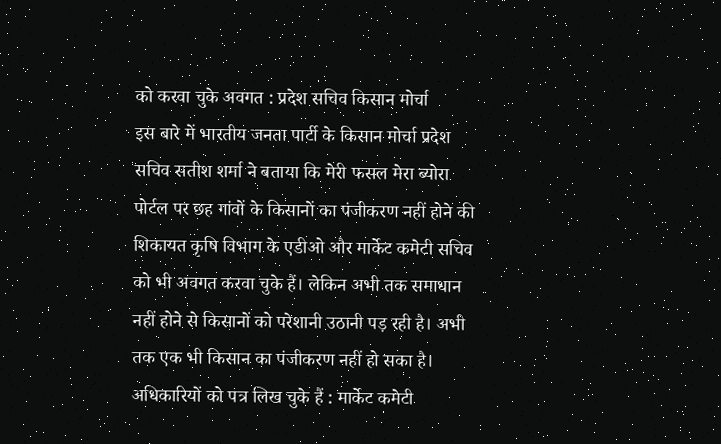को करवा चुके अवगत : प्रदेश सचिव किसान मोर्चा
इस बारे में भारतीय जनता पार्टी के किसान मोर्चा प्रदेश सचिव सतीश शर्मा ने बताया कि मेरी फसल मेरा ब्योरा पोर्टल पर छह गांवों के किसानों का पंजीकरण नहीं होने की शिकायत कृषि विभाग के एडीओ और मार्केट कमेटी सचिव को भी अवगत करवा चुके हैं। लेकिन अभी तक समाधान नहीं होने से किसानों को परेशानी उठानी पड़ रही है। अभी तक एक भी किसान का पंजीकरण नहीं हो सका है।
अधिकारियों को पत्र लिख चुके हैं : मार्केट कमेटी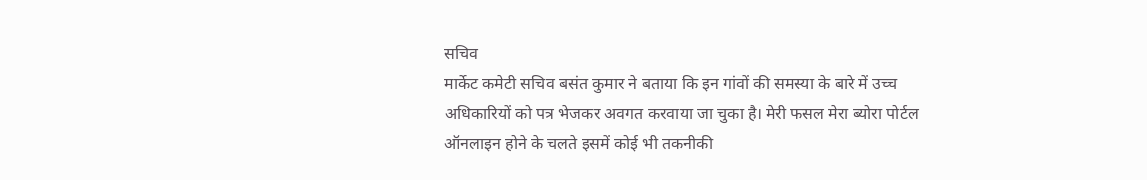सचिव
मार्केट कमेटी सचिव बसंत कुमार ने बताया कि इन गांवों की समस्या के बारे में उच्च अधिकारियों को पत्र भेजकर अवगत करवाया जा चुका है। मेरी फसल मेरा ब्योरा पोर्टल ऑनलाइन होने के चलते इसमें कोई भी तकनीकी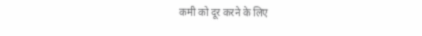कमी को दूर करने के लिए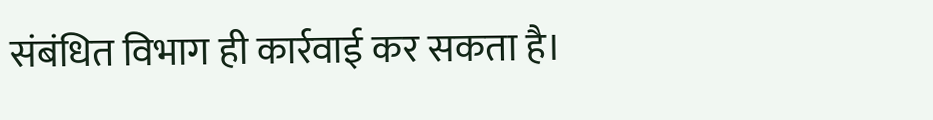संबंधित विभाग ही कार्रवाई कर सकता है।